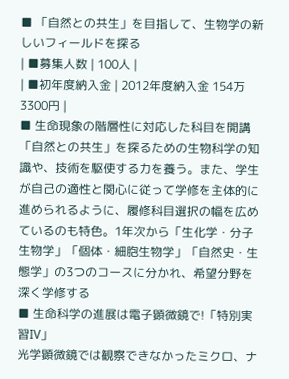■ 「自然との共生」を目指して、生物学の新しいフィールドを探る
| ■募集人数 | 100人 |
| ■初年度納入金 | 2012年度納入金 154万3300円 |
■ 生命現象の階層性に対応した科目を開講
「自然との共生」を探るための生物科学の知識や、技術を駆使する力を養う。また、学生が自己の適性と関心に従って学修を主体的に進められるように、履修科目選択の幅を広めているのも特色。1年次から「生化学・分子生物学」「個体・細胞生物学」「自然史・生態学」の3つのコースに分かれ、希望分野を深く学修する
■ 生命科学の進展は電子顕微鏡で!「特別実習IV」
光学顕微鏡では観察できなかったミクロ、ナ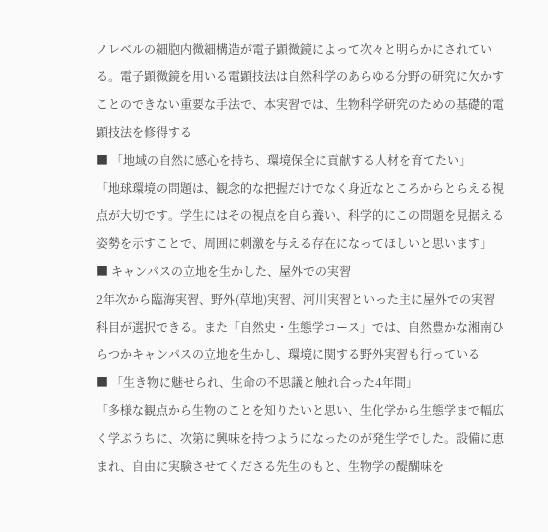ノレベルの細胞内微細構造が電子顕微鏡によって次々と明らかにされている。電子顕微鏡を用いる電顕技法は自然科学のあらゆる分野の研究に欠かすことのできない重要な手法で、本実習では、生物科学研究のための基礎的電顕技法を修得する
■ 「地域の自然に感心を持ち、環境保全に貢献する人材を育てたい」
「地球環境の問題は、観念的な把握だけでなく身近なところからとらえる視点が大切です。学生にはその視点を自ら養い、科学的にこの問題を見据える姿勢を示すことで、周囲に刺激を与える存在になってほしいと思います」
■ キャンパスの立地を生かした、屋外での実習
2年次から臨海実習、野外(草地)実習、河川実習といった主に屋外での実習科目が選択できる。また「自然史・生態学コース」では、自然豊かな湘南ひらつかキャンパスの立地を生かし、環境に関する野外実習も行っている
■ 「生き物に魅せられ、生命の不思議と触れ合った4年間」
「多様な観点から生物のことを知りたいと思い、生化学から生態学まで幅広く学ぶうちに、次第に興味を持つようになったのが発生学でした。設備に恵まれ、自由に実験させてくださる先生のもと、生物学の醍醐味を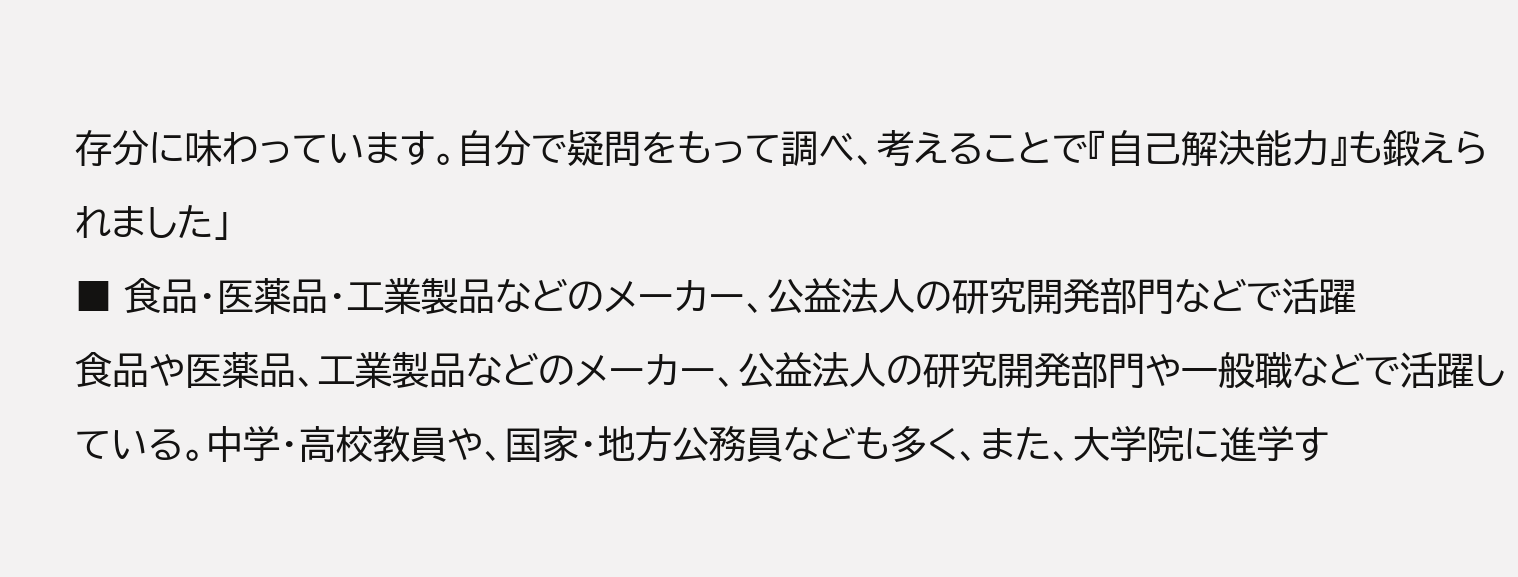存分に味わっています。自分で疑問をもって調べ、考えることで『自己解決能力』も鍛えられました」
■ 食品・医薬品・工業製品などのメーカー、公益法人の研究開発部門などで活躍
食品や医薬品、工業製品などのメーカー、公益法人の研究開発部門や一般職などで活躍している。中学・高校教員や、国家・地方公務員なども多く、また、大学院に進学す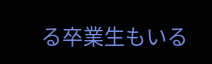る卒業生もいる